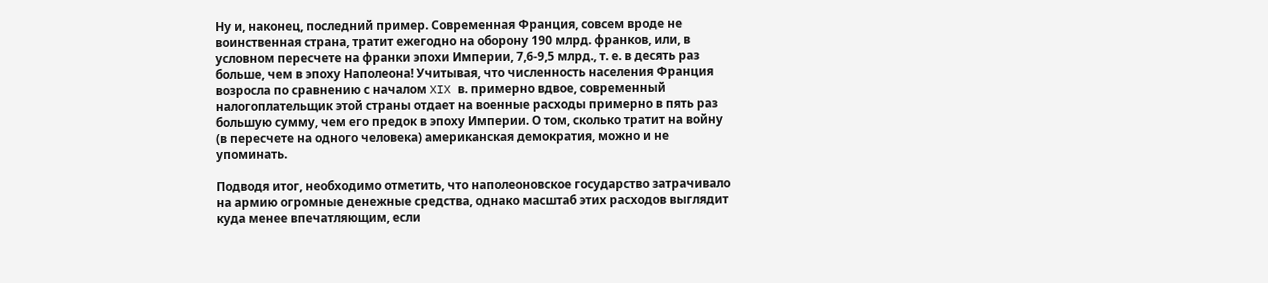Ну и, наконец, последний пример. Современная Франция, совсем вроде не воинственная страна, тратит ежегодно на оборону 190 млрд. франков, или, в условном пересчете на франки эпохи Империи, 7,6-9,5 млрд., т. е. в десять раз больше, чем в эпоху Наполеона! Учитывая, что численность населения Франция возросла по сравнению с началом XIX в. примерно вдвое, современный налогоплательщик этой страны отдает на военные расходы примерно в пять раз большую сумму, чем его предок в эпоху Империи. О том, сколько тратит на войну (в пересчете на одного человека) американская демократия, можно и не упоминать.

Подводя итог, необходимо отметить, что наполеоновское государство затрачивало на армию огромные денежные средства, однако масштаб этих расходов выглядит куда менее впечатляющим, если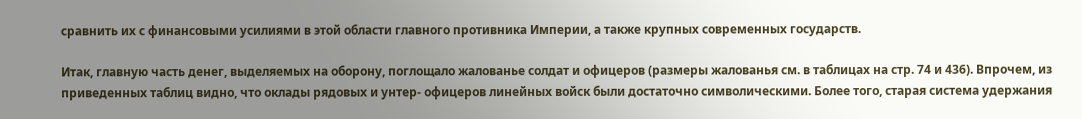сравнить их с финансовыми усилиями в этой области главного противника Империи, а также крупных современных государств.

Итак, главную часть денег, выделяемых на оборону, поглощало жалованье солдат и офицеров (размеры жалованья см. в таблицах на стр. 74 и 436). Впрочем, из приведенных таблиц видно, что оклады рядовых и унтер- офицеров линейных войск были достаточно символическими. Более того, старая система удержания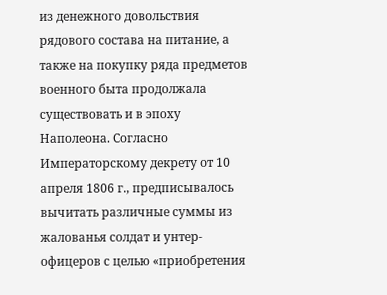из денежного довольствия рядового состава на питание, а также на покупку ряда предметов военного быта продолжала существовать и в эпоху Наполеона. Согласно Императорскому декрету от 10 апреля 1806 г., предписывалось вычитать различные суммы из жалованья солдат и унтер-офицеров с целью «приобретения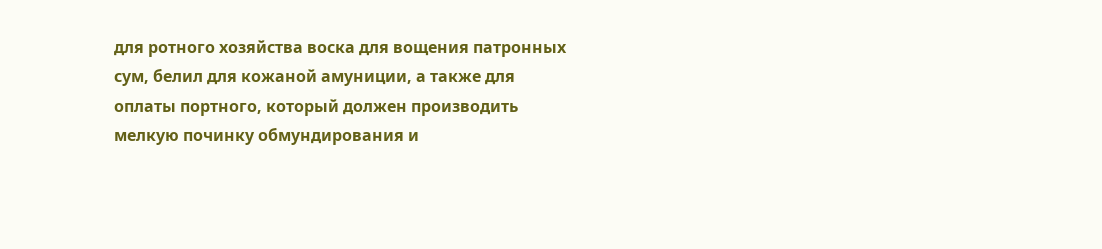для ротного хозяйства воска для вощения патронных сум, белил для кожаной амуниции, а также для оплаты портного, который должен производить мелкую починку обмундирования и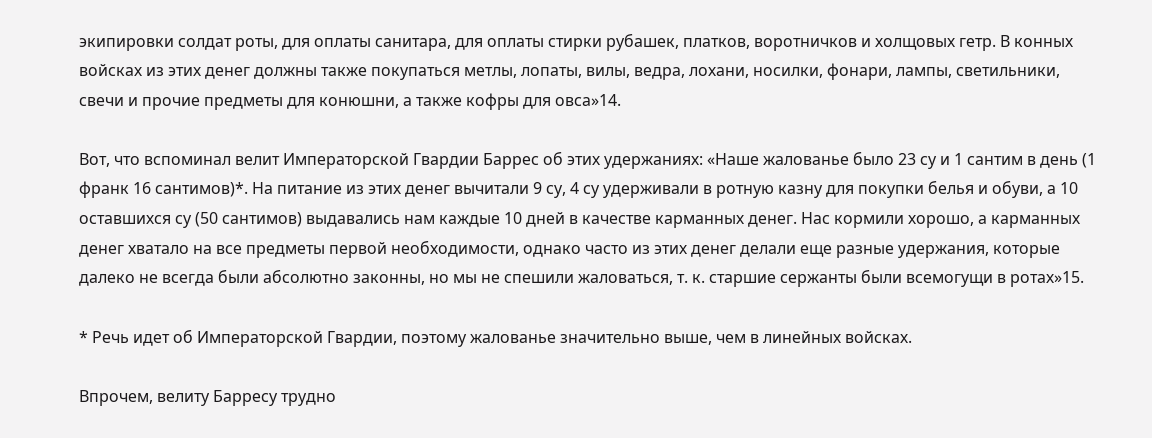экипировки солдат роты, для оплаты санитара, для оплаты стирки рубашек, платков, воротничков и холщовых гетр. В конных войсках из этих денег должны также покупаться метлы, лопаты, вилы, ведра, лохани, носилки, фонари, лампы, светильники, свечи и прочие предметы для конюшни, а также кофры для овса»14.

Вот, что вспоминал велит Императорской Гвардии Баррес об этих удержаниях: «Наше жалованье было 23 су и 1 сантим в день (1 франк 16 сантимов)*. На питание из этих денег вычитали 9 су, 4 су удерживали в ротную казну для покупки белья и обуви, а 10 оставшихся су (50 сантимов) выдавались нам каждые 10 дней в качестве карманных денег. Нас кормили хорошо, а карманных денег хватало на все предметы первой необходимости, однако часто из этих денег делали еще разные удержания, которые далеко не всегда были абсолютно законны, но мы не спешили жаловаться, т. к. старшие сержанты были всемогущи в ротах»15.

* Речь идет об Императорской Гвардии, поэтому жалованье значительно выше, чем в линейных войсках.

Впрочем, велиту Барресу трудно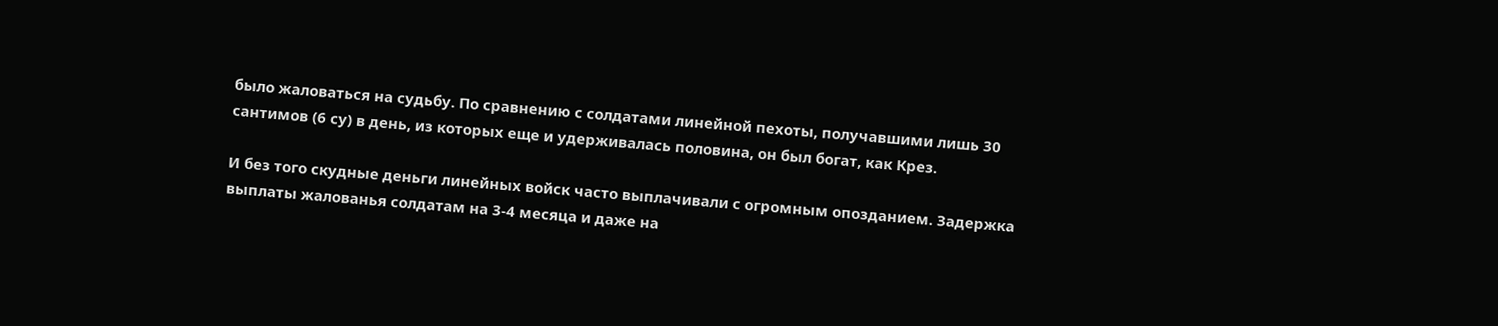было жаловаться на судьбу. По сравнению с солдатами линейной пехоты, получавшими лишь 30 сантимов (6 су) в день, из которых еще и удерживалась половина, он был богат, как Крез.

И без того скудные деньги линейных войск часто выплачивали с огромным опозданием. Задержка выплаты жалованья солдатам на 3-4 месяца и даже на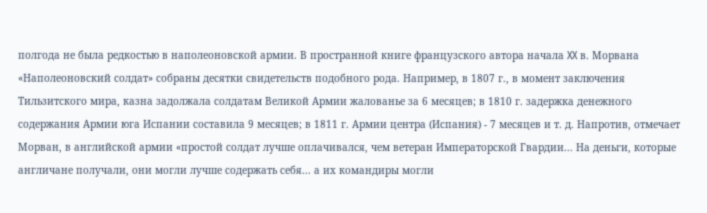полгода не была редкостью в наполеоновской армии. В пространной книге французского автора начала XX в. Морвана «Наполеоновский солдат» собраны десятки свидетельств подобного рода. Например, в 1807 г., в момент заключения Тильзитского мира, казна задолжала солдатам Великой Армии жалованье за 6 месяцев; в 1810 г. задержка денежного содержания Армии юга Испании составила 9 месяцев; в 1811 г. Армии центра (Испания) - 7 месяцев и т. д. Напротив, отмечает Морван, в английской армии «простой солдат лучше оплачивался, чем ветеран Императорской Гвардии... На деньги, которые англичане получали, они могли лучше содержать себя... а их командиры могли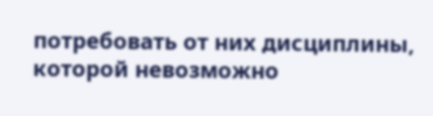потребовать от них дисциплины, которой невозможно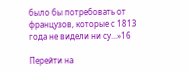было бы потребовать от французов, которые с 1813 года не видели ни су...»16

Перейти на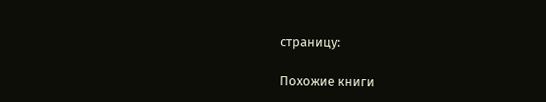страницу:

Похожие книги